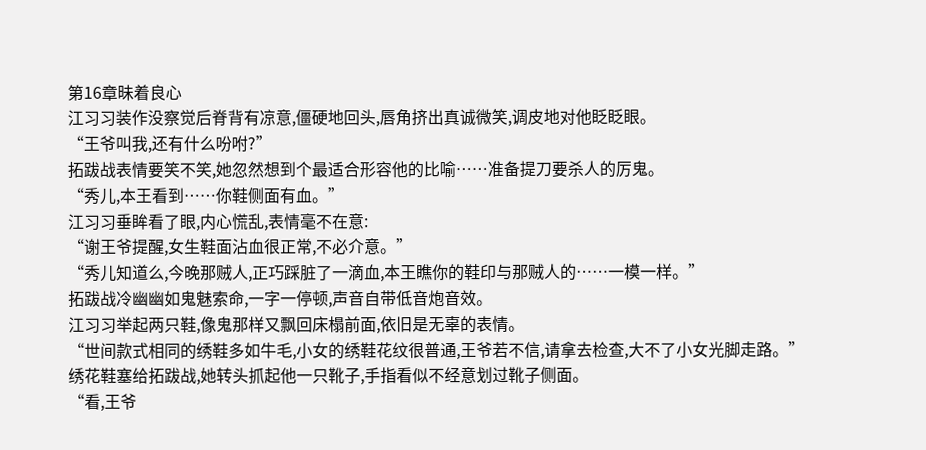第16章昧着良心
江习习装作没察觉后脊背有凉意,僵硬地回头,唇角挤出真诚微笑,调皮地对他眨眨眼。
“王爷叫我,还有什么吩咐?”
拓跋战表情要笑不笑,她忽然想到个最适合形容他的比喻……准备提刀要杀人的厉鬼。
“秀儿,本王看到……你鞋侧面有血。”
江习习垂眸看了眼,内心慌乱,表情毫不在意:
“谢王爷提醒,女生鞋面沾血很正常,不必介意。”
“秀儿知道么,今晚那贼人,正巧踩脏了一滴血,本王瞧你的鞋印与那贼人的……一模一样。”
拓跋战冷幽幽如鬼魅索命,一字一停顿,声音自带低音炮音效。
江习习举起两只鞋,像鬼那样又飘回床榻前面,依旧是无辜的表情。
“世间款式相同的绣鞋多如牛毛,小女的绣鞋花纹很普通,王爷若不信,请拿去检查,大不了小女光脚走路。”
绣花鞋塞给拓跋战,她转头抓起他一只靴子,手指看似不经意划过靴子侧面。
“看,王爷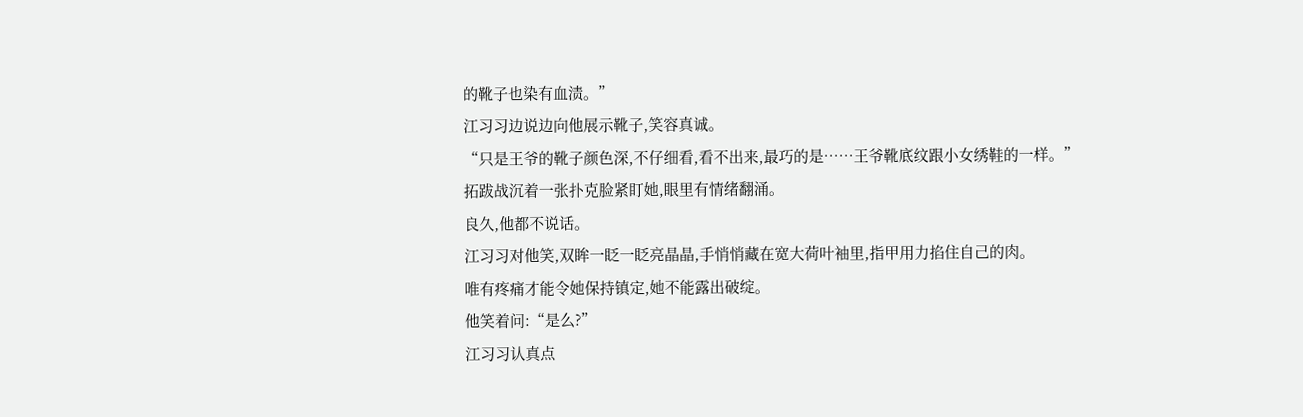的靴子也染有血渍。”
江习习边说边向他展示靴子,笑容真诚。
“只是王爷的靴子颜色深,不仔细看,看不出来,最巧的是……王爷靴底纹跟小女绣鞋的一样。”
拓跋战沉着一张扑克脸紧盯她,眼里有情绪翻涌。
良久,他都不说话。
江习习对他笑,双眸一眨一眨亮晶晶,手悄悄藏在宽大荷叶袖里,指甲用力掐住自己的肉。
唯有疼痛才能令她保持镇定,她不能露出破绽。
他笑着问:“是么?”
江习习认真点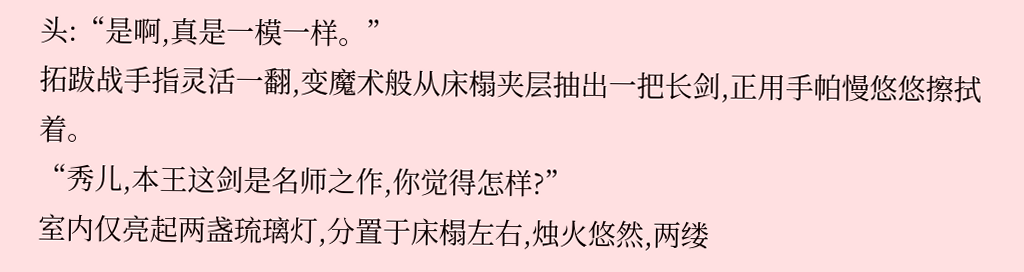头:“是啊,真是一模一样。”
拓跋战手指灵活一翻,变魔术般从床榻夹层抽出一把长剑,正用手帕慢悠悠擦拭着。
“秀儿,本王这剑是名师之作,你觉得怎样?”
室内仅亮起两盏琉璃灯,分置于床榻左右,烛火悠然,两缕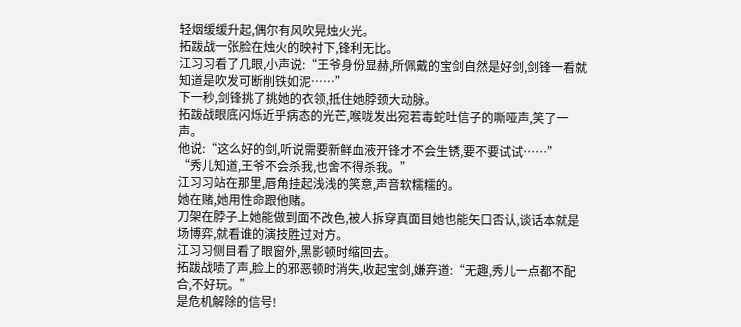轻烟缓缓升起,偶尔有风吹晃烛火光。
拓跋战一张脸在烛火的映衬下,锋利无比。
江习习看了几眼,小声说:“王爷身份显赫,所佩戴的宝剑自然是好剑,剑锋一看就知道是吹发可断削铁如泥……”
下一秒,剑锋挑了挑她的衣领,抵住她脖颈大动脉。
拓跋战眼底闪烁近乎病态的光芒,喉咙发出宛若毒蛇吐信子的嘶哑声,笑了一声。
他说:“这么好的剑,听说需要新鲜血液开锋才不会生锈,要不要试试……”
“秀儿知道,王爷不会杀我,也舍不得杀我。”
江习习站在那里,唇角挂起浅浅的笑意,声音软糯糯的。
她在赌,她用性命跟他赌。
刀架在脖子上她能做到面不改色,被人拆穿真面目她也能矢口否认,谈话本就是场博弈,就看谁的演技胜过对方。
江习习侧目看了眼窗外,黑影顿时缩回去。
拓跋战啧了声,脸上的邪恶顿时消失,收起宝剑,嫌弃道:“无趣,秀儿一点都不配合,不好玩。”
是危机解除的信号!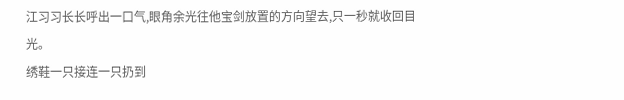江习习长长呼出一口气,眼角余光往他宝剑放置的方向望去,只一秒就收回目光。
绣鞋一只接连一只扔到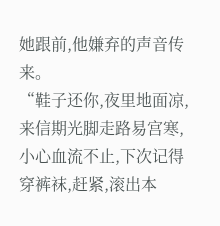她跟前,他嫌弃的声音传来。
“鞋子还你,夜里地面凉,来信期光脚走路易宫寒,小心血流不止,下次记得穿裤袜,赶紧,滚出本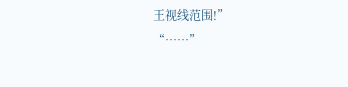王视线范围!”
“……”